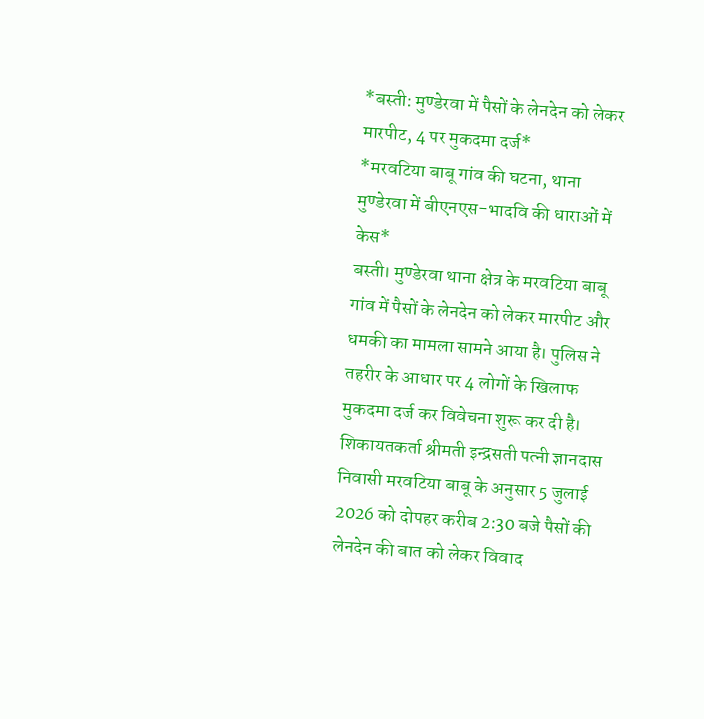*बस्ती: मुण्डेरवा में पैसों के लेनदेन को लेकर मारपीट, 4 पर मुकदमा दर्ज*
*मरवटिया बाबू गांव की घटना, थाना मुण्डेरवा में बीएनएस-भादवि की धाराओं में केस*
बस्ती। मुण्डेरवा थाना क्षेत्र के मरवटिया बाबू गांव में पैसों के लेनदेन को लेकर मारपीट और धमकी का मामला सामने आया है। पुलिस ने तहरीर के आधार पर 4 लोगों के खिलाफ मुकदमा दर्ज कर विवेचना शुरू कर दी है।
शिकायतकर्ता श्रीमती इन्द्रसती पत्नी ज्ञानदास निवासी मरवटिया बाबू के अनुसार 5 जुलाई 2026 को दोपहर करीब 2:30 बजे पैसों की लेनदेन की बात को लेकर विवाद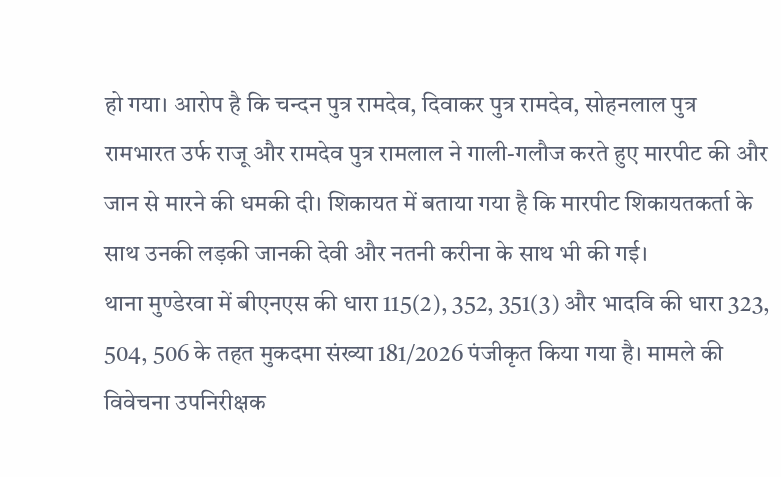हो गया। आरोप है कि चन्दन पुत्र रामदेव, दिवाकर पुत्र रामदेव, सोहनलाल पुत्र रामभारत उर्फ राजू और रामदेव पुत्र रामलाल ने गाली-गलौज करते हुए मारपीट की और जान से मारने की धमकी दी। शिकायत में बताया गया है कि मारपीट शिकायतकर्ता के साथ उनकी लड़की जानकी देवी और नतनी करीना के साथ भी की गई।
थाना मुण्डेरवा में बीएनएस की धारा 115(2), 352, 351(3) और भादवि की धारा 323, 504, 506 के तहत मुकदमा संख्या 181/2026 पंजीकृत किया गया है। मामले की विवेचना उपनिरीक्षक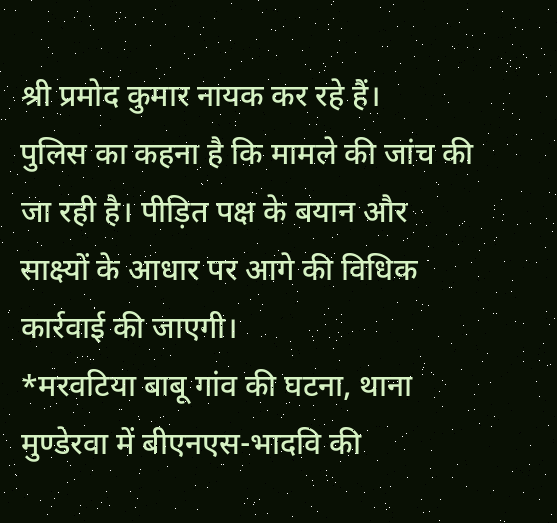श्री प्रमोद कुमार नायक कर रहे हैं।
पुलिस का कहना है कि मामले की जांच की जा रही है। पीड़ित पक्ष के बयान और साक्ष्यों के आधार पर आगे की विधिक कार्रवाई की जाएगी।
*मरवटिया बाबू गांव की घटना, थाना मुण्डेरवा में बीएनएस-भादवि की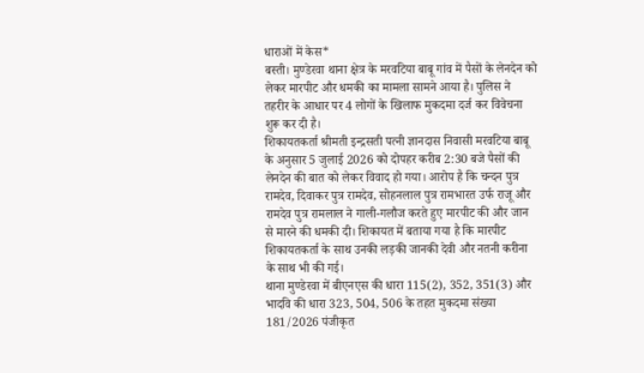धाराओं में केस*
बस्ती। मुण्डेरवा थाना क्षेत्र के मरवटिया बाबू गांव में पैसों के लेनदेन को लेकर मारपीट और धमकी का मामला सामने आया है। पुलिस ने तहरीर के आधार पर 4 लोगों के खिलाफ मुकदमा दर्ज कर विवेचना शुरू कर दी है।
शिकायतकर्ता श्रीमती इन्द्रसती पत्नी ज्ञानदास निवासी मरवटिया बाबू के अनुसार 5 जुलाई 2026 को दोपहर करीब 2:30 बजे पैसों की लेनदेन की बात को लेकर विवाद हो गया। आरोप है कि चन्दन पुत्र रामदेव, दिवाकर पुत्र रामदेव, सोहनलाल पुत्र रामभारत उर्फ राजू और रामदेव पुत्र रामलाल ने गाली-गलौज करते हुए मारपीट की और जान से मारने की धमकी दी। शिकायत में बताया गया है कि मारपीट शिकायतकर्ता के साथ उनकी लड़की जानकी देवी और नतनी करीना के साथ भी की गई।
थाना मुण्डेरवा में बीएनएस की धारा 115(2), 352, 351(3) और भादवि की धारा 323, 504, 506 के तहत मुकदमा संख्या 181/2026 पंजीकृत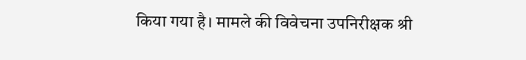किया गया है। मामले की विवेचना उपनिरीक्षक श्री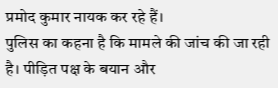प्रमोद कुमार नायक कर रहे हैं।
पुलिस का कहना है कि मामले की जांच की जा रही है। पीड़ित पक्ष के बयान और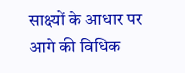साक्ष्यों के आधार पर आगे की विधिक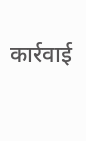कार्रवाई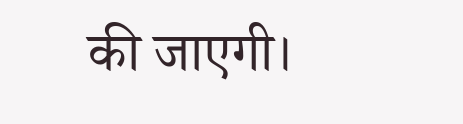की जाएगी।